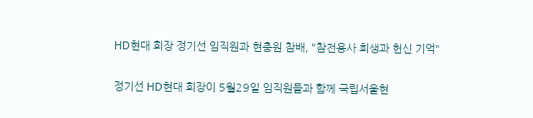HD현대 회장 정기선 임직원과 현충원 참배, "참전용사 희생과 헌신 기억"

정기선 HD현대 회장이 5월29일 임직원들과 함께 국립서울현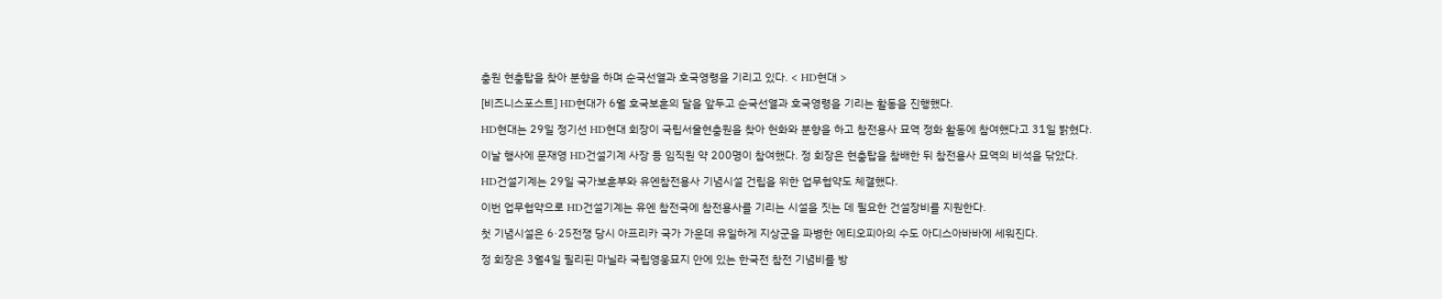충원 현충탑을 찾아 분향을 하며 순국선열과 호국영령을 기리고 있다. < HD현대 >

[비즈니스포스트] HD현대가 6월 호국보훈의 달을 앞두고 순국선열과 호국영령을 기리는 활동을 진행했다.

HD현대는 29일 정기선 HD현대 회장이 국립서울현충원을 찾아 헌화와 분향을 하고 참전용사 묘역 정화 활동에 참여했다고 31일 밝혔다.

이날 행사에 문재영 HD건설기계 사장 등 임직원 약 200명이 참여했다. 정 회장은 현충탑을 참배한 뒤 참전용사 묘역의 비석을 닦았다.

HD건설기계는 29일 국가보훈부와 유엔참전용사 기념시설 건립을 위한 업무협약도 체결했다.

이번 업무협약으로 HD건설기계는 유엔 참전국에 참전용사를 기리는 시설을 짓는 데 필요한 건설장비를 지원한다.

첫 기념시설은 6·25전쟁 당시 아프리카 국가 가운데 유일하게 지상군을 파병한 에티오피아의 수도 아디스아바바에 세워진다.

정 회장은 3월4일 필리핀 마닐라 국립영웅묘지 안에 있는 한국전 참전 기념비를 방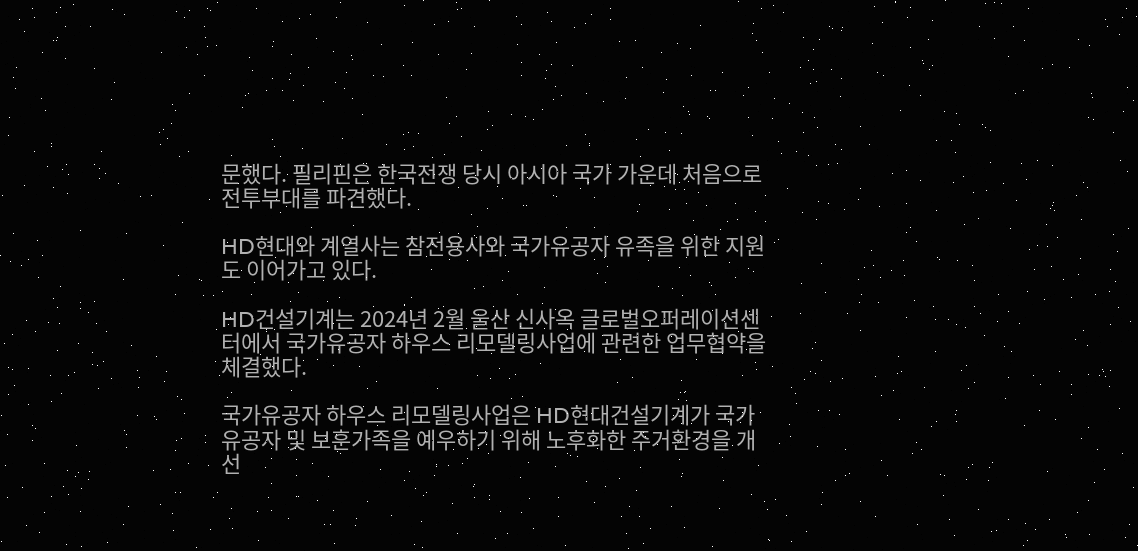문했다. 필리핀은 한국전쟁 당시 아시아 국가 가운데 처음으로 전투부대를 파견했다.

HD현대와 계열사는 참전용사와 국가유공자 유족을 위한 지원도 이어가고 있다.

HD건설기계는 2024년 2월 울산 신사옥 글로벌오퍼레이션센터에서 국가유공자 하우스 리모델링사업에 관련한 업무협약을 체결했다.

국가유공자 하우스 리모델링사업은 HD현대건설기계가 국가유공자 및 보훈가족을 예우하기 위해 노후화한 주거환경을 개선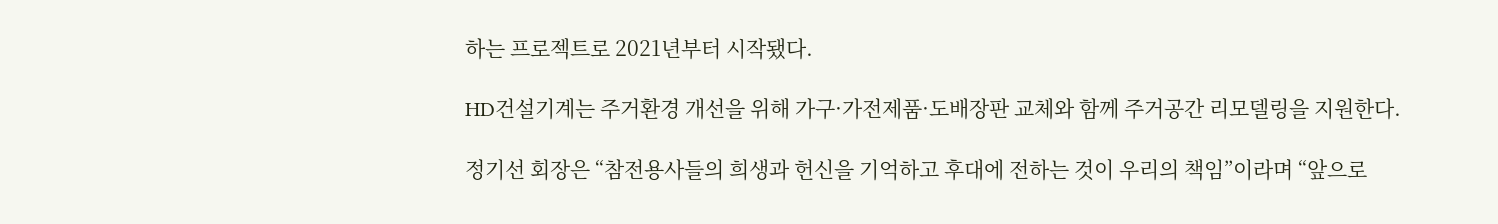하는 프로젝트로 2021년부터 시작됐다.

HD건설기계는 주거환경 개선을 위해 가구·가전제품·도배장판 교체와 함께 주거공간 리모델링을 지원한다.

정기선 회장은 “참전용사들의 희생과 헌신을 기억하고 후대에 전하는 것이 우리의 책임”이라며 “앞으로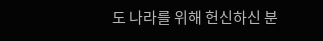도 나라를 위해 헌신하신 분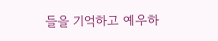들을 기억하고 예우하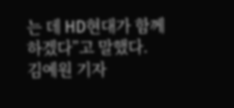는 데 HD현대가 함께하겠다”고 말했다. 김예원 기자